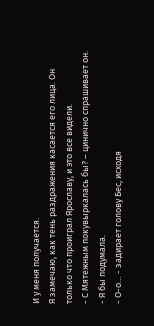И у меня получается.
Я замечаю, как тень раздражения касается его лица. Он только что проиграл Ярославу, и это все видели.
- С Мятежным покувыркалась бы? – цинично спрашивает он.
- Я бы подумала.
- О-о… - задирает голову Бес, исходя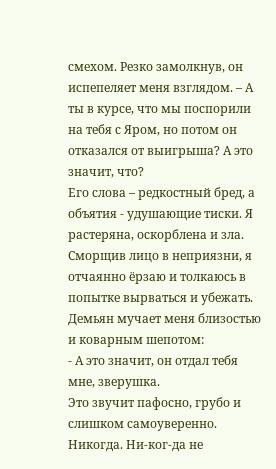смехом. Резко замолкнув, он испепеляет меня взглядом. – А ты в курсе, что мы поспорили на тебя с Яром, но потом он отказался от выигрыша? А это значит, что?
Его слова – редкостный бред, а объятия - удушающие тиски. Я растеряна, оскорблена и зла. Сморщив лицо в неприязни, я отчаянно ёрзаю и толкаюсь в попытке вырваться и убежать.
Демьян мучает меня близостью и коварным шепотом:
- А это значит, он отдал тебя мне, зверушка.
Это звучит пафосно, грубо и слишком самоуверенно.
Никогда. Ни-ког-да не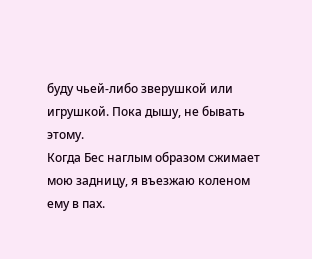буду чьей-либо зверушкой или игрушкой. Пока дышу, не бывать этому.
Когда Бес наглым образом сжимает мою задницу, я въезжаю коленом ему в пах.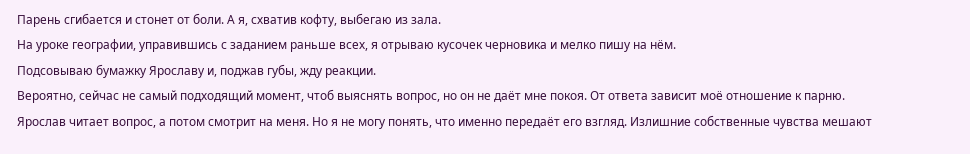Парень сгибается и стонет от боли. А я, схватив кофту, выбегаю из зала.
На уроке географии, управившись с заданием раньше всех, я отрываю кусочек черновика и мелко пишу на нём.
Подсовываю бумажку Ярославу и, поджав губы, жду реакции.
Вероятно, сейчас не самый подходящий момент, чтоб выяснять вопрос, но он не даёт мне покоя. От ответа зависит моё отношение к парню.
Ярослав читает вопрос, а потом смотрит на меня. Но я не могу понять, что именно передаёт его взгляд. Излишние собственные чувства мешают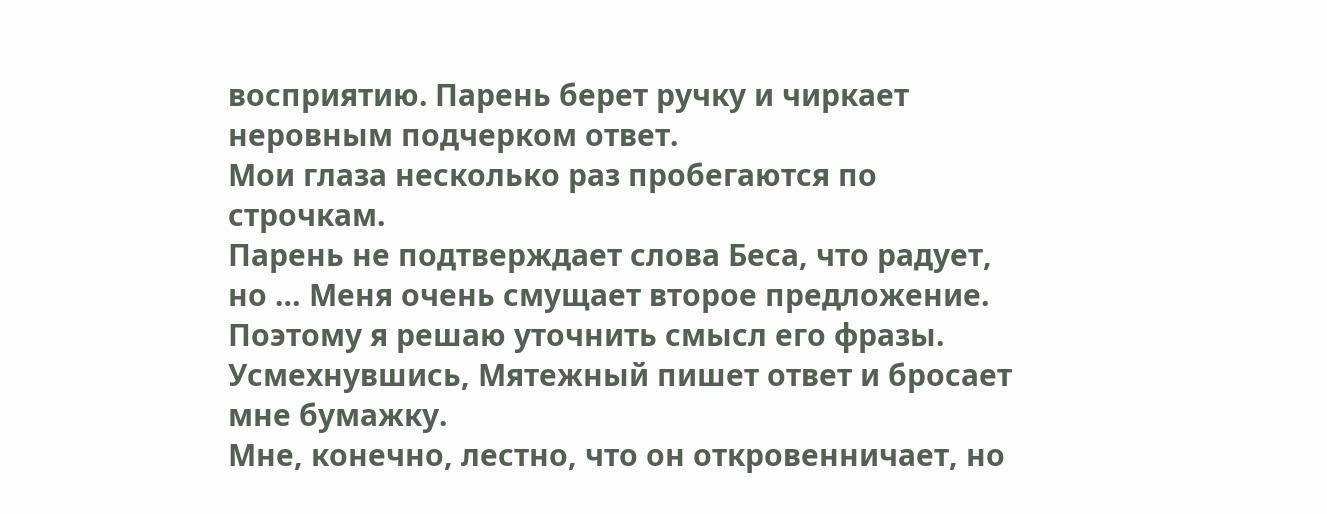восприятию. Парень берет ручку и чиркает неровным подчерком ответ.
Мои глаза несколько раз пробегаются по строчкам.
Парень не подтверждает слова Беса, что радует, но … Меня очень смущает второе предложение. Поэтому я решаю уточнить смысл его фразы.
Усмехнувшись, Мятежный пишет ответ и бросает мне бумажку.
Мне, конечно, лестно, что он откровенничает, но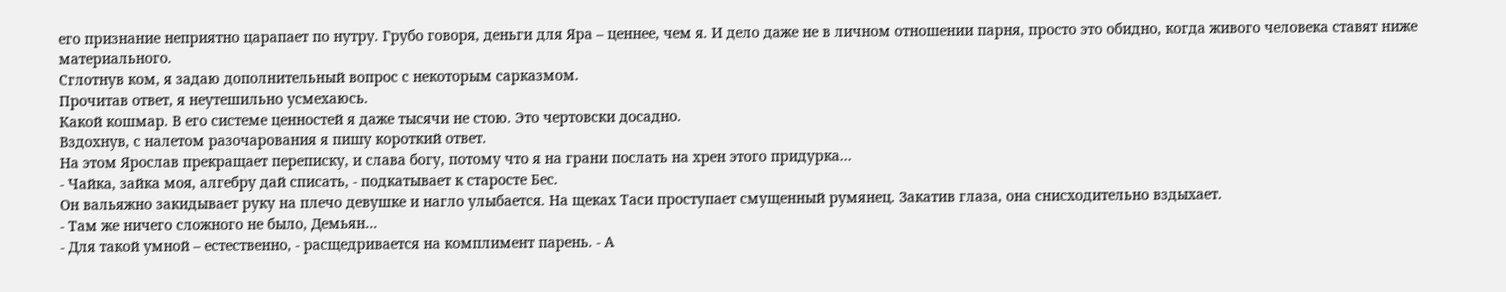его признание неприятно царапает по нутру. Грубо говоря, деньги для Яра – ценнее, чем я. И дело даже не в личном отношении парня, просто это обидно, когда живого человека ставят ниже материального.
Сглотнув ком, я задаю дополнительный вопрос с некоторым сарказмом.
Прочитав ответ, я неутешильно усмехаюсь.
Какой кошмар. В его системе ценностей я даже тысячи не стою. Это чертовски досадно.
Вздохнув, с налетом разочарования я пишу короткий ответ.
На этом Ярослав прекращает переписку, и слава богу, потому что я на грани послать на хрен этого придурка…
- Чайка, зайка моя, алгебру дай списать, - подкатывает к старосте Бес.
Он вальяжно закидывает руку на плечо девушке и нагло улыбается. На щеках Таси проступает смущенный румянец. Закатив глаза, она снисходительно вздыхает.
- Там же ничего сложного не было, Демьян…
- Для такой умной – естественно, - расщедривается на комплимент парень. - А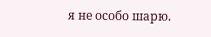я не особо шарю.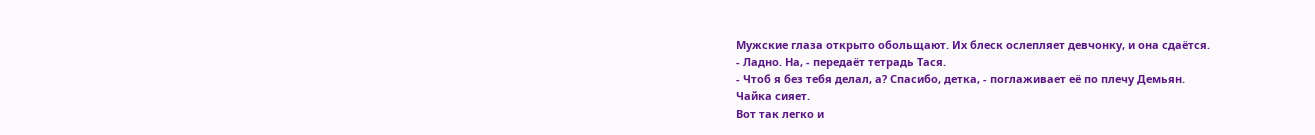Мужские глаза открыто обольщают. Их блеск ослепляет девчонку, и она сдаётся.
- Ладно. На, - передаёт тетрадь Тася.
- Чтоб я без тебя делал, а? Спасибо, детка, - поглаживает её по плечу Демьян.
Чайка сияет.
Вот так легко и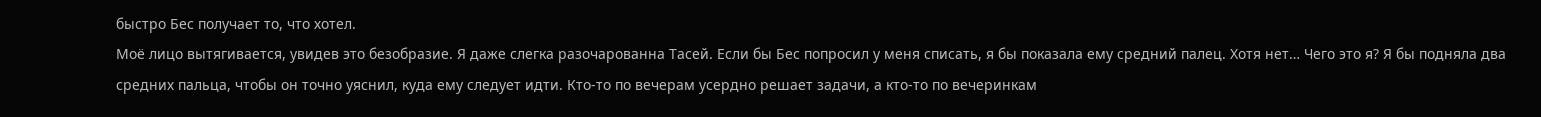быстро Бес получает то, что хотел.
Моё лицо вытягивается, увидев это безобразие. Я даже слегка разочарованна Тасей. Если бы Бес попросил у меня списать, я бы показала ему средний палец. Хотя нет… Чего это я? Я бы подняла два средних пальца, чтобы он точно уяснил, куда ему следует идти. Кто-то по вечерам усердно решает задачи, а кто-то по вечеринкам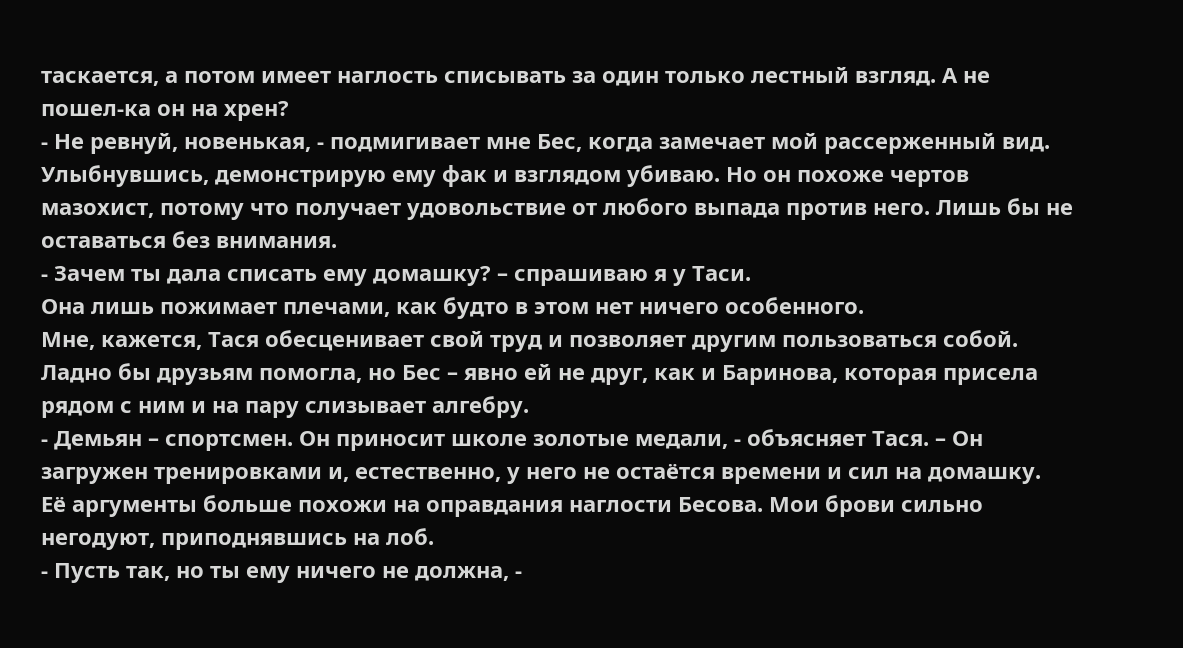таскается, а потом имеет наглость списывать за один только лестный взгляд. А не пошел-ка он на хрен?
- Не ревнуй, новенькая, - подмигивает мне Бес, когда замечает мой рассерженный вид.
Улыбнувшись, демонстрирую ему фак и взглядом убиваю. Но он похоже чертов мазохист, потому что получает удовольствие от любого выпада против него. Лишь бы не оставаться без внимания.
- Зачем ты дала списать ему домашку? – спрашиваю я у Таси.
Она лишь пожимает плечами, как будто в этом нет ничего особенного.
Мне, кажется, Тася обесценивает свой труд и позволяет другим пользоваться собой. Ладно бы друзьям помогла, но Бес – явно ей не друг, как и Баринова, которая присела рядом с ним и на пару слизывает алгебру.
- Демьян – спортсмен. Он приносит школе золотые медали, - объясняет Тася. – Он загружен тренировками и, естественно, у него не остаётся времени и сил на домашку.
Её аргументы больше похожи на оправдания наглости Бесова. Мои брови сильно негодуют, приподнявшись на лоб.
- Пусть так, но ты ему ничего не должна, -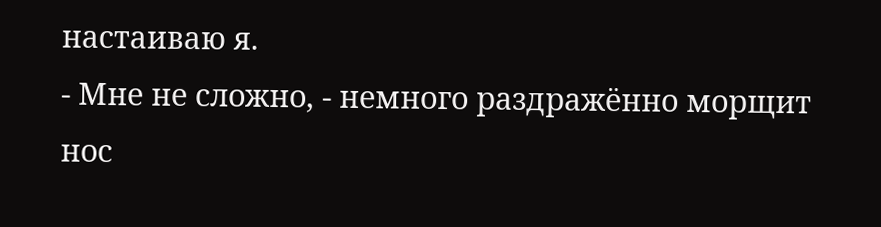настаиваю я.
- Мне не сложно, - немного раздражённо морщит нос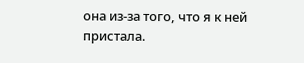она из-за того, что я к ней пристала.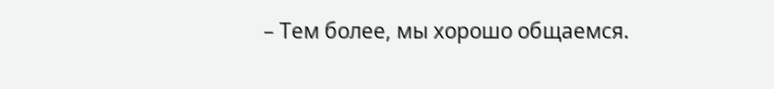– Тем более, мы хорошо общаемся.